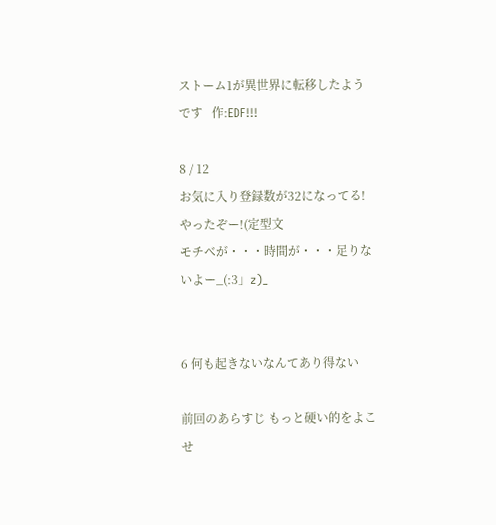ストーム1が異世界に転移したようです   作:EDF!!!

8 / 12
お気に入り登録数が32になってる!やったぞー!(定型文
モチベが・・・時間が・・・足りないよー_(:3」z)_


6 何も起きないなんてあり得ない

前回のあらすじ もっと硬い的をよこせ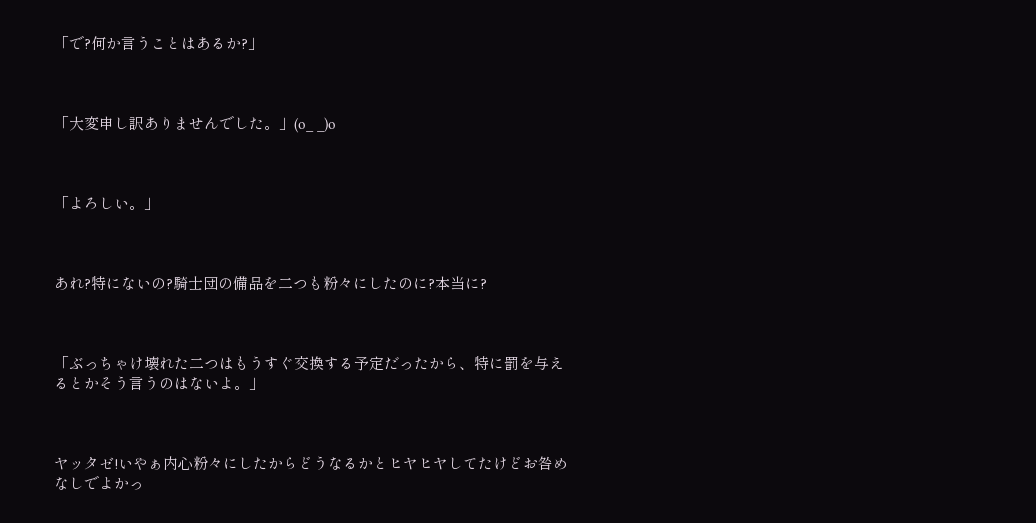「で?何か言うことはあるか?」



「大変申し訳ありませんでした。」(o_ _)o



「よろしい。」



あれ?特にないの?騎士団の備品を二つも粉々にしたのに?本当に?



「ぶっちゃけ壊れた二つはもうすぐ交換する予定だったから、特に罰を与えるとかそう言うのはないよ。」



ヤッタゼ!いやぁ内心粉々にしたからどうなるかとヒヤヒヤしてたけどお咎めなしでよかっ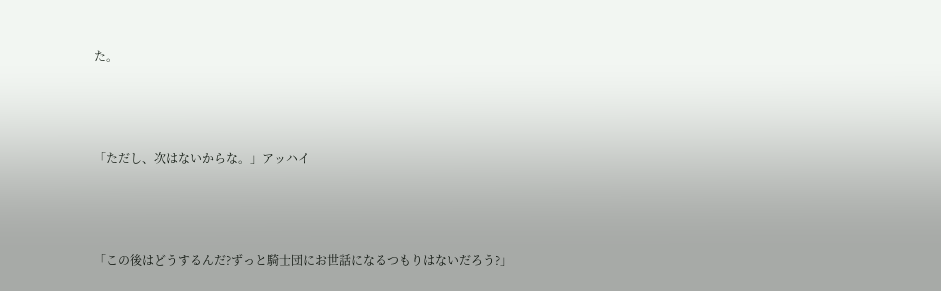た。



「ただし、次はないからな。」アッハイ



「この後はどうするんだ?ずっと騎士団にお世話になるつもりはないだろう?」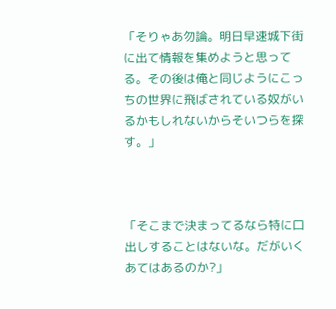「そりゃあ勿論。明日早速城下街に出て情報を集めようと思ってる。その後は俺と同じようにこっちの世界に飛ばされている奴がいるかもしれないからそいつらを探す。」



「そこまで決まってるなら特に口出しすることはないな。だがいくあてはあるのか?」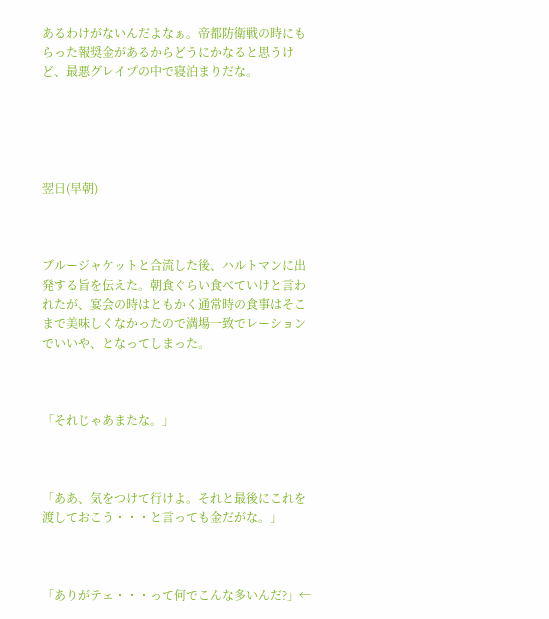あるわけがないんだよなぁ。帝都防衛戦の時にもらった報奨金があるからどうにかなると思うけど、最悪グレイプの中で寝泊まりだな。





翌日(早朝)



ブルージャケットと合流した後、ハルトマンに出発する旨を伝えた。朝食ぐらい食べていけと言われたが、宴会の時はともかく通常時の食事はそこまで美味しくなかったので満場一致でレーションでいいや、となってしまった。



「それじゃあまたな。」



「ああ、気をつけて行けよ。それと最後にこれを渡しておこう・・・と言っても金だがな。」



「ありがテェ・・・って何でこんな多いんだ?」←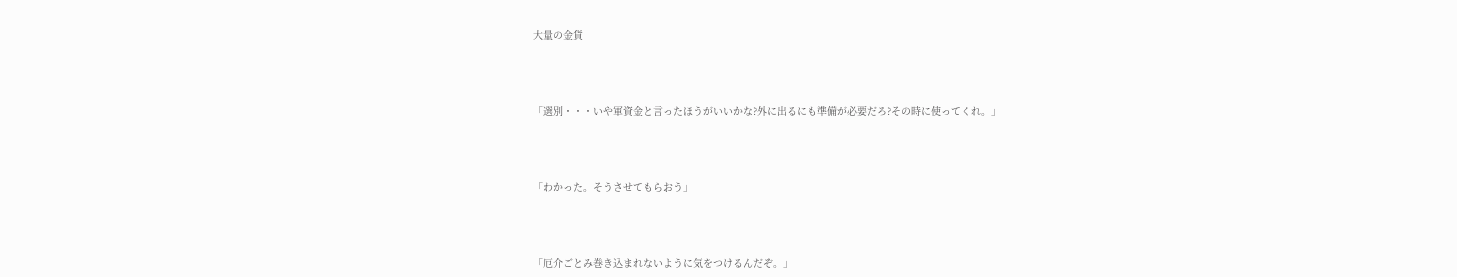大量の金貨



「選別・・・いや軍資金と言ったほうがいいかな?外に出るにも準備が必要だろ?その時に使ってくれ。」



「わかった。そうさせてもらおう」



「厄介ごとみ巻き込まれないように気をつけるんだぞ。」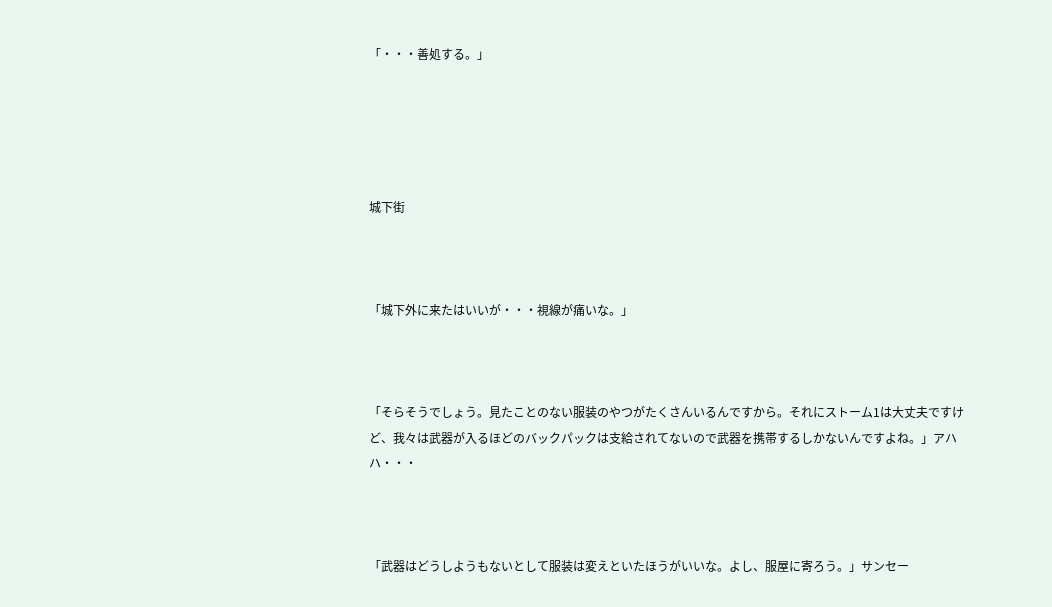「・・・善処する。」





城下街



「城下外に来たはいいが・・・視線が痛いな。」



「そらそうでしょう。見たことのない服装のやつがたくさんいるんですから。それにストーム1は大丈夫ですけど、我々は武器が入るほどのバックパックは支給されてないので武器を携帯するしかないんですよね。」アハハ・・・



「武器はどうしようもないとして服装は変えといたほうがいいな。よし、服屋に寄ろう。」サンセー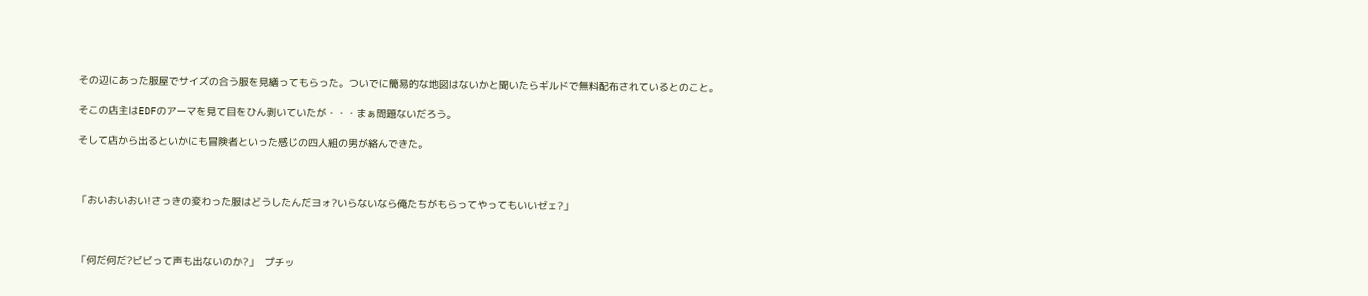その辺にあった服屋でサイズの合う服を見繕ってもらった。ついでに簡易的な地図はないかと聞いたらギルドで無料配布されているとのこと。

そこの店主はEDFのアーマを見て目をひん剥いていたが・・・まぁ問題ないだろう。

そして店から出るといかにも冒険者といった感じの四人組の男が絡んできた。



「おいおいおい!さっきの変わった服はどうしたんだヨォ?いらないなら俺たちがもらってやってもいいゼェ?」



「何だ何だ?ビビって声も出ないのか?」  プチッ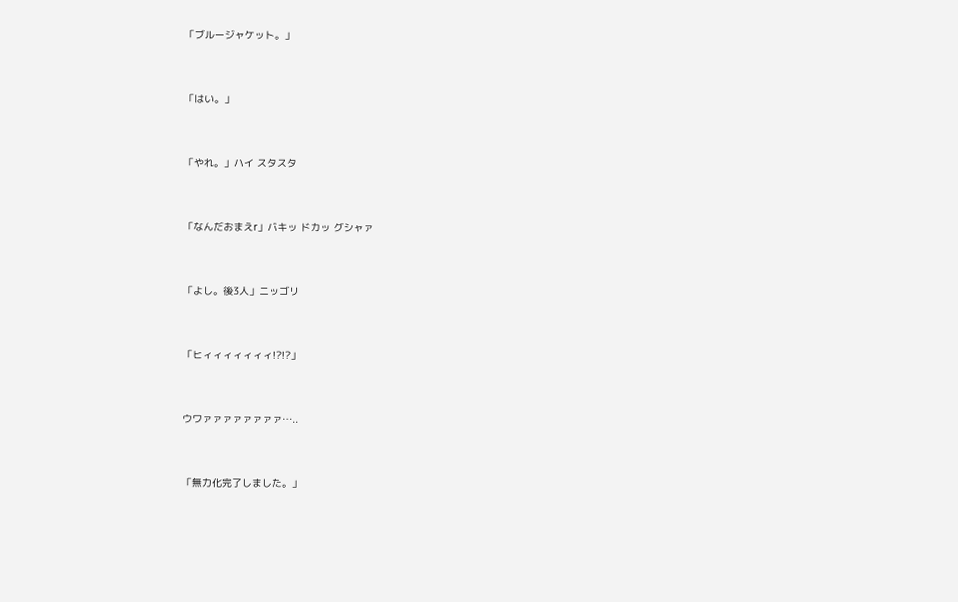「ブルージャケット。」



「はい。」



「やれ。」ハイ スタスタ



「なんだおまえr」バキッ ドカッ グシャァ



「よし。後3人」ニッゴリ



「ヒィィィィィィィ!?!?」



ウワァァァァァァァァ…..



「無力化完了しました。」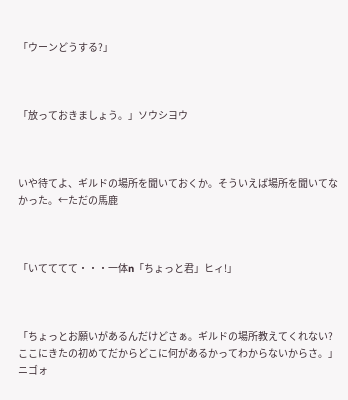「ウーンどうする?」



「放っておきましょう。」ソウシヨウ



いや待てよ、ギルドの場所を聞いておくか。そういえば場所を聞いてなかった。←ただの馬鹿



「いてててて・・・一体n「ちょっと君」ヒィ!」



「ちょっとお願いがあるんだけどさぁ。ギルドの場所教えてくれない?ここにきたの初めてだからどこに何があるかってわからないからさ。」ニゴォ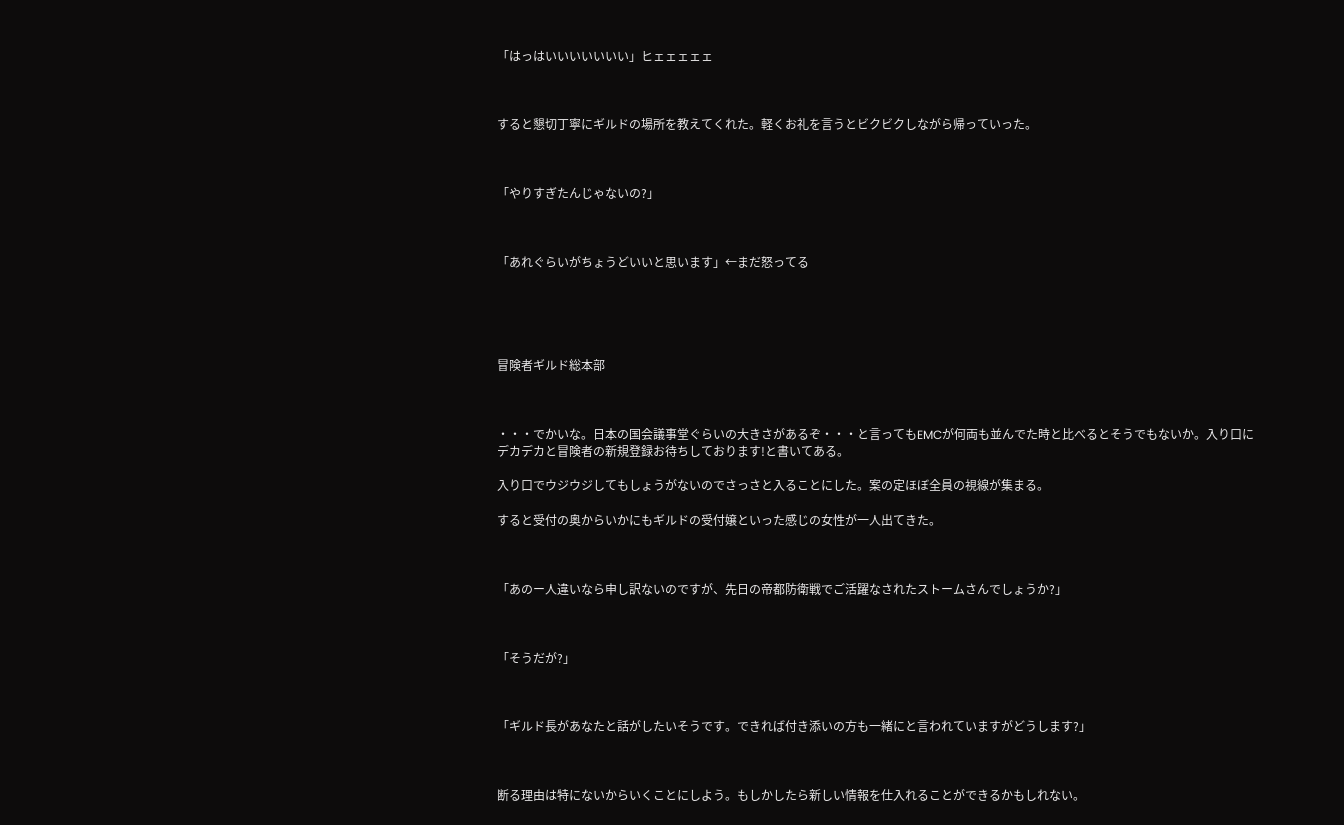「はっはいいいいいいい」ヒェェェェェ



すると懇切丁寧にギルドの場所を教えてくれた。軽くお礼を言うとビクビクしながら帰っていった。



「やりすぎたんじゃないの?」



「あれぐらいがちょうどいいと思います」←まだ怒ってる





冒険者ギルド総本部



・・・でかいな。日本の国会議事堂ぐらいの大きさがあるぞ・・・と言ってもEMCが何両も並んでた時と比べるとそうでもないか。入り口にデカデカと冒険者の新規登録お待ちしております!と書いてある。

入り口でウジウジしてもしょうがないのでさっさと入ることにした。案の定ほぼ全員の視線が集まる。

すると受付の奥からいかにもギルドの受付嬢といった感じの女性が一人出てきた。



「あのー人違いなら申し訳ないのですが、先日の帝都防衛戦でご活躍なされたストームさんでしょうか?」



「そうだが?」



「ギルド長があなたと話がしたいそうです。できれば付き添いの方も一緒にと言われていますがどうします?」



断る理由は特にないからいくことにしよう。もしかしたら新しい情報を仕入れることができるかもしれない。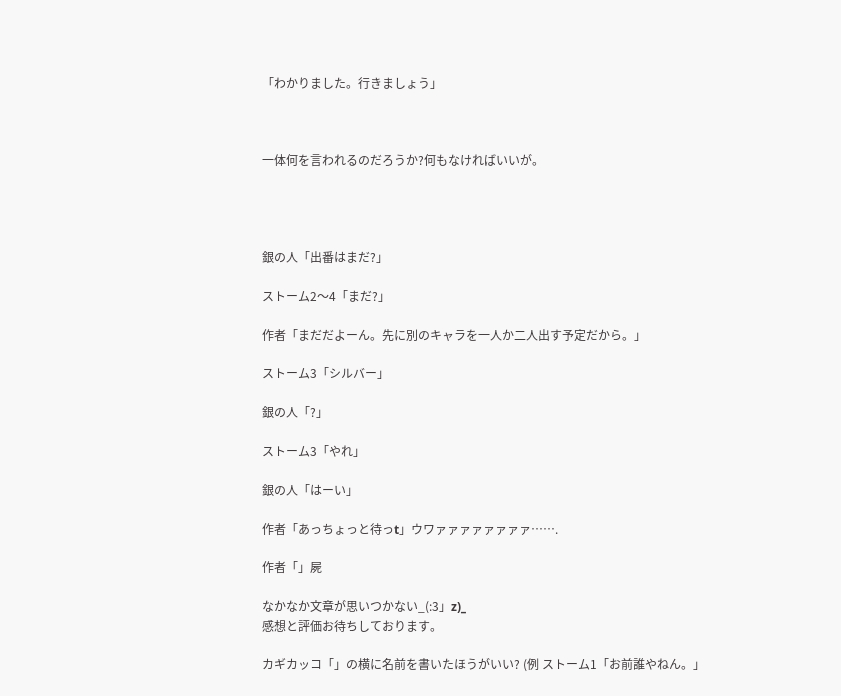「わかりました。行きましょう」



一体何を言われるのだろうか?何もなければいいが。




銀の人「出番はまだ?」

ストーム2〜4「まだ?」

作者「まだだよーん。先に別のキャラを一人か二人出す予定だから。」

ストーム3「シルバー」

銀の人「?」

ストーム3「やれ」

銀の人「はーい」

作者「あっちょっと待っt」ウワァァァァァァァァ…….

作者「」屍

なかなか文章が思いつかない_(:3」z)_
感想と評価お待ちしております。

カギカッコ「」の横に名前を書いたほうがいい? (例 ストーム1「お前誰やねん。」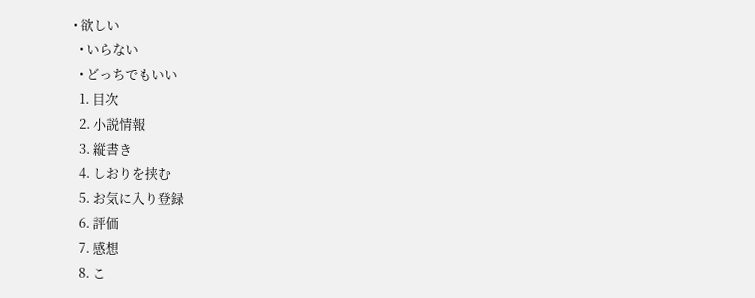• 欲しい
  • いらない
  • どっちでもいい
  1. 目次
  2. 小説情報
  3. 縦書き
  4. しおりを挟む
  5. お気に入り登録
  6. 評価
  7. 感想
  8. こ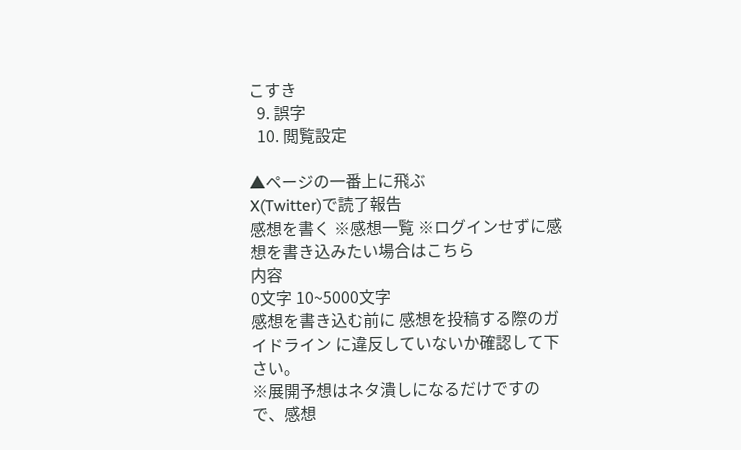こすき
  9. 誤字
  10. 閲覧設定

▲ページの一番上に飛ぶ
X(Twitter)で読了報告
感想を書く ※感想一覧 ※ログインせずに感想を書き込みたい場合はこちら
内容
0文字 10~5000文字
感想を書き込む前に 感想を投稿する際のガイドライン に違反していないか確認して下さい。
※展開予想はネタ潰しになるだけですので、感想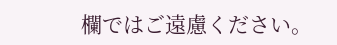欄ではご遠慮ください。